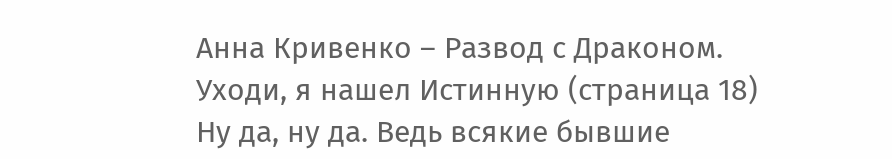Анна Кривенко – Развод с Драконом. Уходи, я нашел Истинную (страница 18)
Ну да, ну да. Ведь всякие бывшие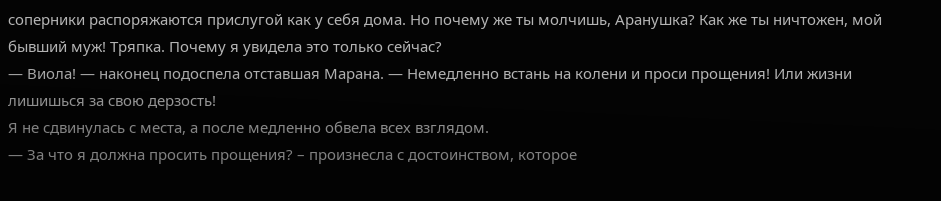соперники распоряжаются прислугой как у себя дома. Но почему же ты молчишь, Аранушка? Как же ты ничтожен, мой бывший муж! Тряпка. Почему я увидела это только сейчас?
— Виола! — наконец подоспела отставшая Марана. — Немедленно встань на колени и проси прощения! Или жизни лишишься за свою дерзость!
Я не сдвинулась с места, а после медленно обвела всех взглядом.
— За что я должна просить прощения? – произнесла с достоинством, которое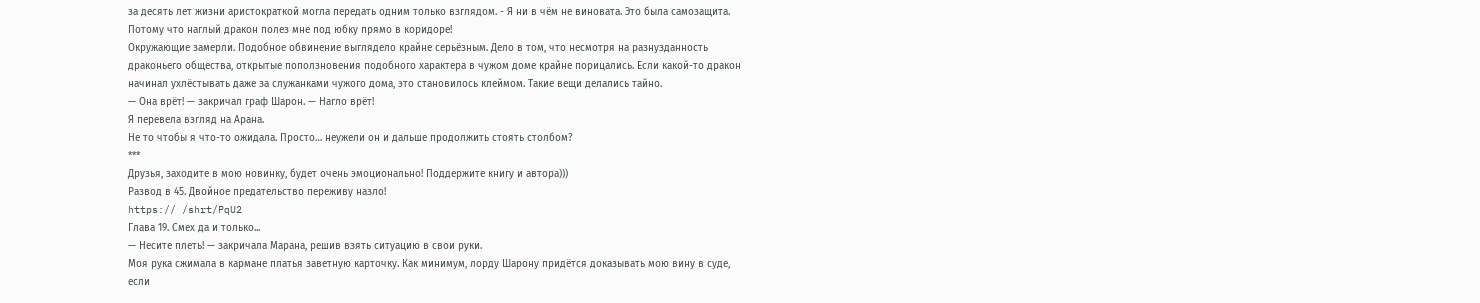за десять лет жизни аристократкой могла передать одним только взглядом. - Я ни в чём не виновата. Это была самозащита. Потому что наглый дракон полез мне под юбку прямо в коридоре!
Окружающие замерли. Подобное обвинение выглядело крайне серьёзным. Дело в том, что несмотря на разнузданность драконьего общества, открытые поползновения подобного характера в чужом доме крайне порицались. Если какой-то дракон начинал ухлёстывать даже за служанками чужого дома, это становилось клеймом. Такие вещи делались тайно.
— Она врёт! — закричал граф Шарон. — Нагло врёт!
Я перевела взгляд на Арана.
Не то чтобы я что-то ожидала. Просто… неужели он и дальше продолжить стоять столбом?
***
Друзья, заходите в мою новинку, будет очень эмоционально! Поддержите книгу и автора)))
Развод в 45. Двойное предательство переживу назло!
https:// /shrt/PqU2
Глава 19. Смех да и только...
— Несите плеть! — закричала Марана, решив взять ситуацию в свои руки.
Моя рука сжимала в кармане платья заветную карточку. Как минимум, лорду Шарону придётся доказывать мою вину в суде, если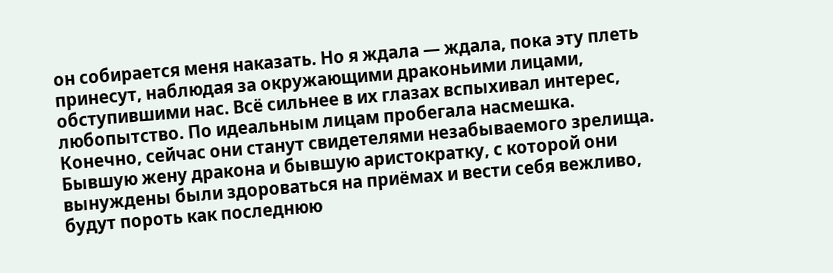он собирается меня наказать. Но я ждала — ждала, пока эту плеть принесут, наблюдая за окружающими драконьими лицами, обступившими нас. Всё сильнее в их глазах вспыхивал интерес, любопытство. По идеальным лицам пробегала насмешка.
Конечно, сейчас они станут свидетелями незабываемого зрелища. Бывшую жену дракона и бывшую аристократку, с которой они вынуждены были здороваться на приёмах и вести себя вежливо, будут пороть как последнюю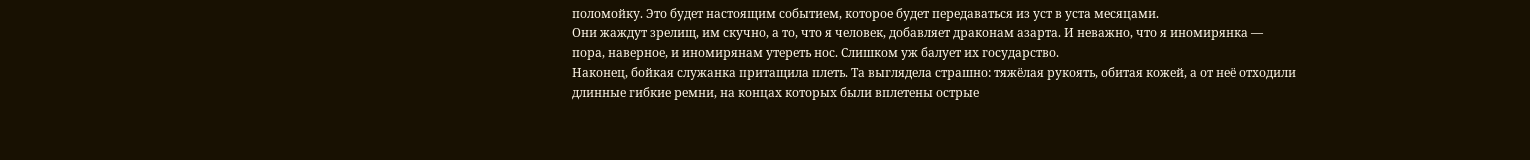поломойку. Это будет настоящим событием, которое будет передаваться из уст в уста месяцами.
Они жаждут зрелищ, им скучно, а то, что я человек, добавляет драконам азарта. И неважно, что я иномирянка — пора, наверное, и иномирянам утереть нос. Слишком уж балует их государство.
Наконец, бойкая служанка притащила плеть. Та выглядела страшно: тяжёлая рукоять, обитая кожей, а от неё отходили длинные гибкие ремни, на концах которых были вплетены острые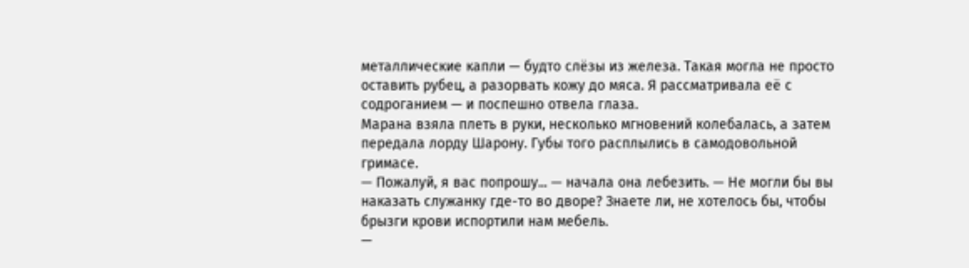металлические капли — будто слёзы из железа. Такая могла не просто оставить рубец, а разорвать кожу до мяса. Я рассматривала её с содроганием — и поспешно отвела глаза.
Марана взяла плеть в руки, несколько мгновений колебалась, а затем передала лорду Шарону. Губы того расплылись в самодовольной гримасе.
— Пожалуй, я вас попрошу... — начала она лебезить. — Не могли бы вы наказать служанку где-то во дворе? Знаете ли, не хотелось бы, чтобы брызги крови испортили нам мебель.
—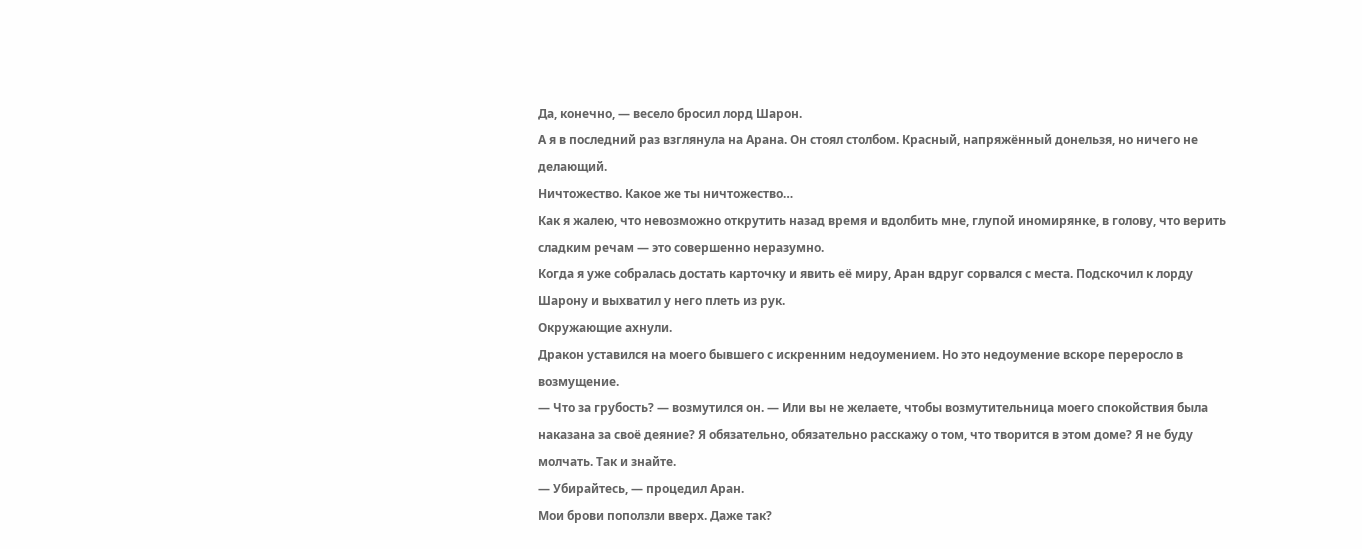Да, конечно, — весело бросил лорд Шарон.
А я в последний раз взглянула на Арана. Он стоял столбом. Красный, напряжённый донельзя, но ничего не делающий.
Ничтожество. Какое же ты ничтожество…
Как я жалею, что невозможно открутить назад время и вдолбить мне, глупой иномирянке, в голову, что верить сладким речам — это совершенно неразумно.
Когда я уже собралась достать карточку и явить её миру, Аран вдруг сорвался с места. Подскочил к лорду Шарону и выхватил у него плеть из рук.
Окружающие ахнули.
Дракон уставился на моего бывшего с искренним недоумением. Но это недоумение вскоре переросло в возмущение.
— Что за грубость? — возмутился он. — Или вы не желаете, чтобы возмутительница моего спокойствия была наказана за своё деяние? Я обязательно, обязательно расскажу о том, что творится в этом доме? Я не буду молчать. Так и знайте.
— Убирайтесь, — процедил Аран.
Мои брови поползли вверх. Даже так?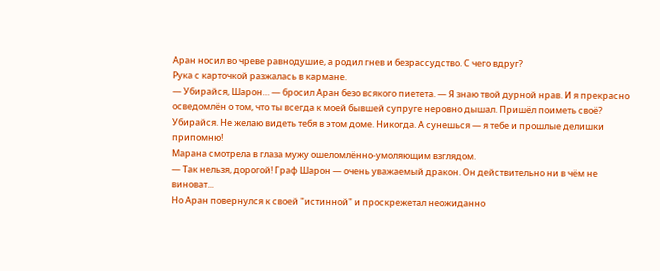Аран носил во чреве равнодушие, а родил гнев и безрассудство. С чего вдруг?
Рука с карточкой разжалась в кармане.
— Убирайся, Шарон… — бросил Аран безо всякого пиетета. — Я знаю твой дурной нрав. И я прекрасно осведомлён о том, что ты всегда к моей бывшей супруге неровно дышал. Пришёл поиметь своё? Убирайся. Не желаю видеть тебя в этом доме. Никогда. А сунешься — я тебе и прошлые делишки припомню!
Марана смотрела в глаза мужу ошеломлённо-умоляющим взглядом.
— Так нельзя, дорогой! Граф Шарон — очень уважаемый дракон. Он действительно ни в чём не виноват...
Но Аран повернулся к своей "истинной" и проскрежетал неожиданно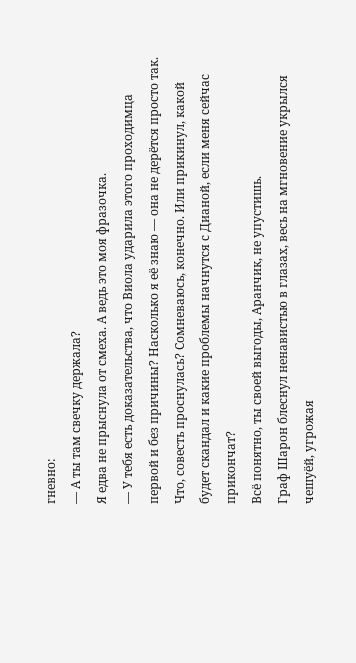гневно:
— А ты там свечку держала?
Я едва не прыснула от смеха. А ведь это моя фразочка.
— У тебя есть доказательства, что Виола ударила этого проходимца первой и без причины? Насколько я её знаю — она не дерётся просто так.
Что, совесть проснулась? Сомневаюсь, конечно. Или прикинул, какой будет скандал и какие проблемы начнутся с Дианой, если меня сейчас прикончат?
Всё понятно, ты своей выгоды, Аранчик, не упустишь.
Граф Шарон блеснул ненавистью в глазах, весь на мгновение укрылся чешуёй, угрожая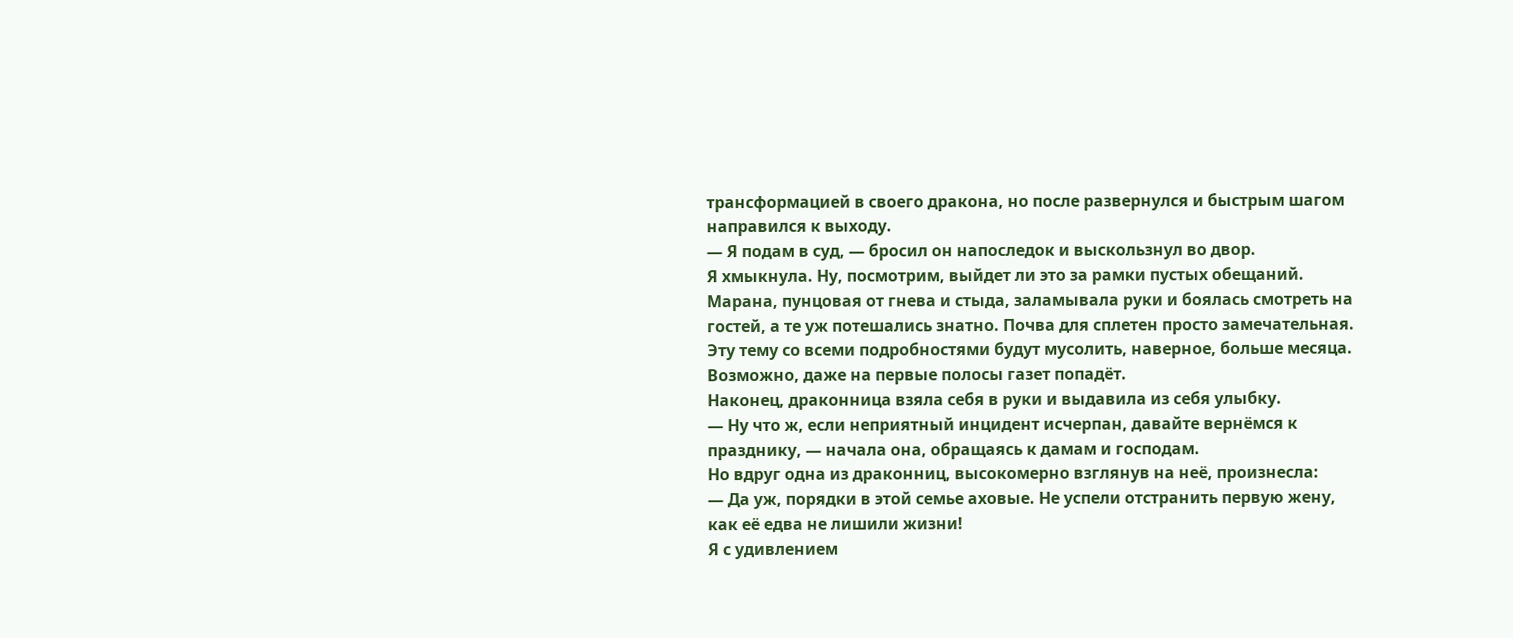трансформацией в своего дракона, но после развернулся и быстрым шагом направился к выходу.
— Я подам в суд, — бросил он напоследок и выскользнул во двор.
Я хмыкнула. Ну, посмотрим, выйдет ли это за рамки пустых обещаний.
Марана, пунцовая от гнева и стыда, заламывала руки и боялась смотреть на гостей, а те уж потешались знатно. Почва для сплетен просто замечательная. Эту тему со всеми подробностями будут мусолить, наверное, больше месяца. Возможно, даже на первые полосы газет попадёт.
Наконец, драконница взяла себя в руки и выдавила из себя улыбку.
— Ну что ж, если неприятный инцидент исчерпан, давайте вернёмся к празднику, — начала она, обращаясь к дамам и господам.
Но вдруг одна из драконниц, высокомерно взглянув на неё, произнесла:
— Да уж, порядки в этой семье аховые. Не успели отстранить первую жену, как её едва не лишили жизни!
Я с удивлением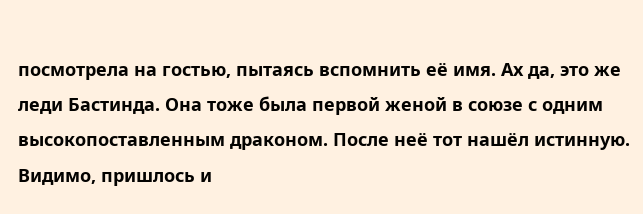посмотрела на гостью, пытаясь вспомнить её имя. Ах да, это же леди Бастинда. Она тоже была первой женой в союзе с одним высокопоставленным драконом. После неё тот нашёл истинную. Видимо, пришлось и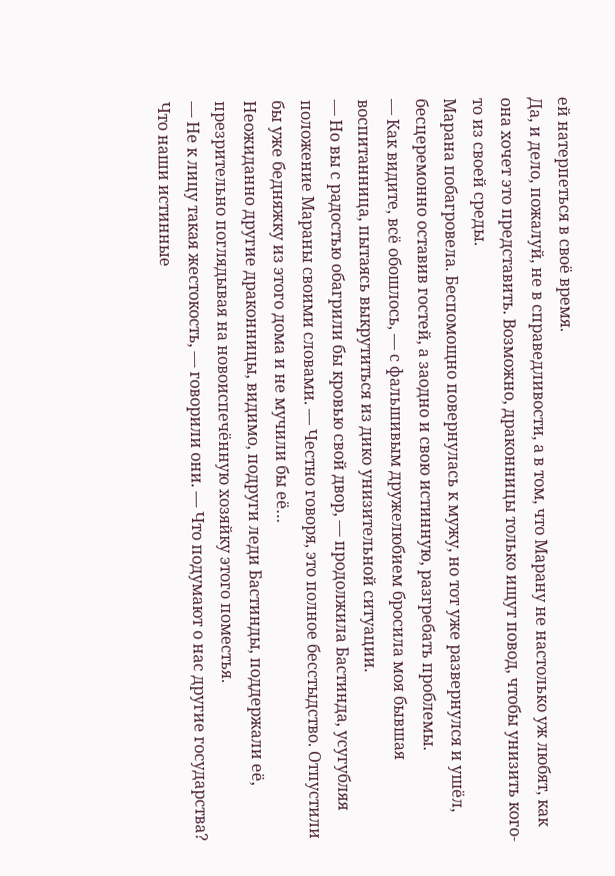ей натерпеться в своё время.
Да, и дело, пожалуй, не в справедливости, а в том, что Марану не настолько уж любят, как она хочет это представить. Возможно, драконницы только ищут повод, чтобы унизить кого-то из своей среды.
Марана побагровела. Беспомощно повернулась к мужу, но тот уже развернулся и ушёл, бесцеремонно оставив гостей, а заодно и свою истинную, разгребать проблемы.
— Как видите, всё обошлось, — с фальшивым дружелюбием бросила моя бывшая воспитанница, пытаясь выкрутиться из дико унизительной ситуации.
— Но вы с радостью обагрили бы кровью свой двор, — продолжила Бастинда, усугубляя положение Мараны своими словами. — Честно говоря, это полное бесстыдство. Отпустили бы уже бедняжку из этого дома и не мучили бы её…
Неожиданно другие драконницы, видимо, подруги леди Бастинды, поддержали её, презрительно поглядывая на новоиспечённую хозяйку этого поместья.
— Не к лицу такая жестокость, — говорили они. — Что подумают о нас другие государства? Что наши истинные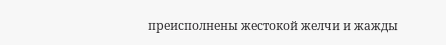преисполнены жестокой желчи и жажды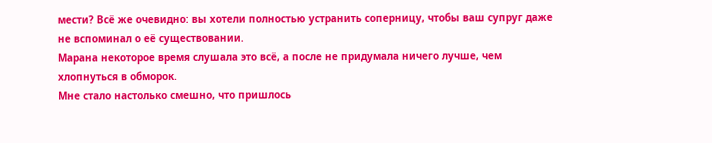мести? Всё же очевидно: вы хотели полностью устранить соперницу, чтобы ваш супруг даже не вспоминал о её существовании.
Марана некоторое время слушала это всё, а после не придумала ничего лучше, чем хлопнуться в обморок.
Мне стало настолько смешно, что пришлось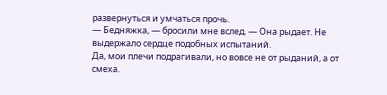развернуться и умчаться прочь.
— Бедняжка, — бросили мне вслед. — Она рыдает. Не выдержало сердце подобных испытаний.
Да, мои плечи подрагивали, но вовсе не от рыданий, а от смеха.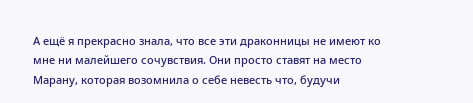А ещё я прекрасно знала, что все эти драконницы не имеют ко мне ни малейшего сочувствия. Они просто ставят на место Марану, которая возомнила о себе невесть что, будучи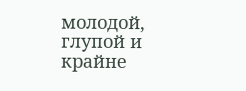молодой, глупой и крайне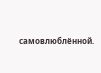самовлюблённой.